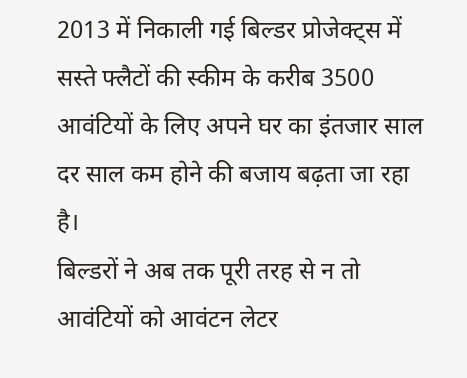2013 में निकाली गई बिल्डर प्रोजेक्ट्स में सस्ते फ्लैटों की स्कीम के करीब 3500 आवंटियों के लिए अपने घर का इंतजार साल दर साल कम होने की बजाय बढ़ता जा रहा है।
बिल्डरों ने अब तक पूरी तरह से न तो आवंटियों को आवंटन लेटर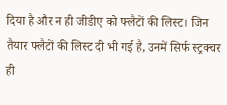दिया है और न ही जीडीए को फ्लैटों की लिस्ट। जिन तैयार फ्लैटों की लिस्ट दी भी गई है, उनमें सिर्फ स्ट्रक्चर ही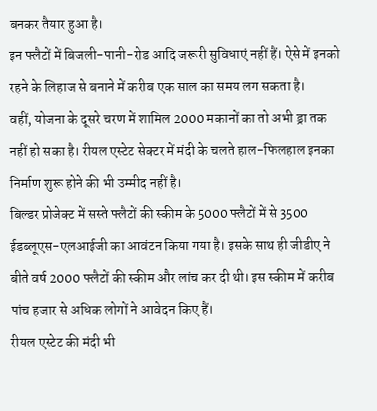बनकर तैयार हुआ है।
इन फ्लैटों में बिजली-पानी-रोड आदि जरूरी सुविधाएं नहीं हैं। ऐसे में इनको रहने के लिहाज से बनाने में करीब एक साल का समय लग सकता है।
वहीं, योजना के दूसरे चरण में शामिल 2000 मकानों का तो अभी ड्रा तक नहीं हो सका है। रीयल एस्टेट सेक्टर में मंदी के चलते हाल-फिलहाल इनका निर्माण शुरू होने की भी उम्मीद नहीं है।
बिल्डर प्रोजेक्ट में सस्ते फ्लैटों की स्कीम के 5000 फ्लैटों में से 3500 ईडब्लूएस-एलआईजी का आवंटन किया गया है। इसके साथ ही जीडीए ने बीते वर्ष 2000 फ्लैटों की स्कीम और लांच कर दी थी। इस स्कीम में करीब पांच हजार से अधिक लोगों ने आवेदन किए हैं।
रीयल एस्टेट की मंदी भी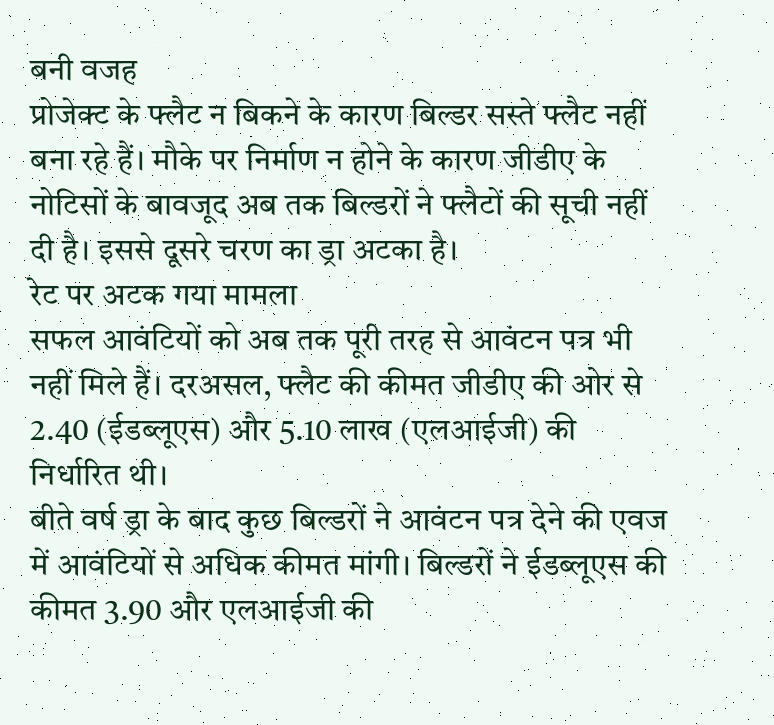बनी वजह
प्रोजेक्ट के फ्लैट न बिकने के कारण बिल्डर सस्ते फ्लैट नहीं बना रहे हैं। मौके पर निर्माण न होने के कारण जीडीए के नोटिसों के बावजूद अब तक बिल्डरों ने फ्लैटों की सूची नहीं दी है। इससे दूसरे चरण का ड्रा अटका है।
रेट पर अटक गया मामला
सफल आवंटियों को अब तक पूरी तरह से आवंटन पत्र भी नहीं मिले हैं। दरअसल, फ्लैट की कीमत जीडीए की ओर से 2.40 (ईडब्लूएस) और 5.10 लाख (एलआईजी) की निर्धारित थी।
बीते वर्ष ड्रा के बाद कुछ बिल्डरों ने आवंटन पत्र देने की एवज में आवंटियों से अधिक कीमत मांगी। बिल्डरों ने ईडब्लूएस की कीमत 3.90 और एलआईजी की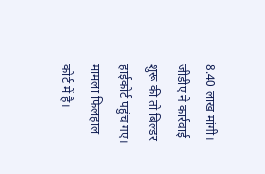8.40 लाख मांगी। जीडीए ने कार्रवाई शुरू की तो बिल्डर हाईकोर्ट पहुंच गए। मामला फिलहाल कोर्ट में है।